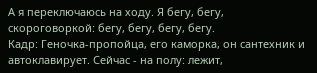А я переключаюсь на ходу. Я бегу, бегу, скороговоркой: бегу, бегу, бегу, бегу.
Кадр: Геночка-пропойца, его каморка, он сантехник и автоклавирует. Сейчас - на полу: лежит,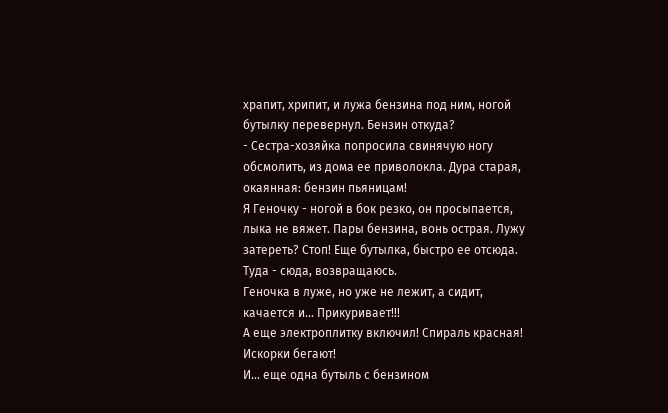храпит, хрипит, и лужа бензина под ним, ногой бутылку перевернул. Бензин откуда?
- Сестра-хозяйка попросила свинячую ногу обсмолить, из дома ее приволокла. Дура старая, окаянная: бензин пьяницам!
Я Геночку - ногой в бок резко, он просыпается, лыка не вяжет. Пары бензина, вонь острая. Лужу затереть? Стоп! Еще бутылка, быстро ее отсюда. Туда - сюда, возвращаюсь.
Геночка в луже, но уже не лежит, а сидит, качается и... Прикуривает!!!
А еще электроплитку включил! Спираль красная! Искорки бегают!
И... еще одна бутыль с бензином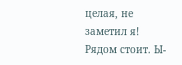целая, не заметил я! Рядом стоит. Ы-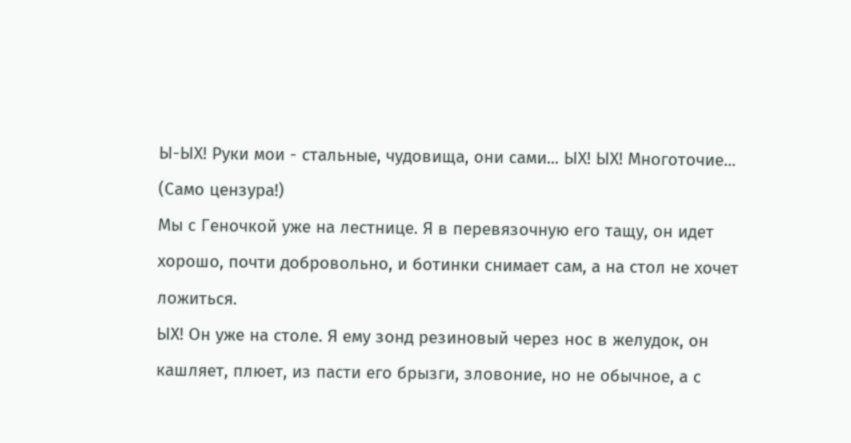Ы-ЫХ! Руки мои - стальные, чудовища, они сами... ЫХ! ЫХ! Многоточие... (Само цензура!)
Мы с Геночкой уже на лестнице. Я в перевязочную его тащу, он идет хорошо, почти добровольно, и ботинки снимает сам, а на стол не хочет ложиться.
ЫХ! Он уже на столе. Я ему зонд резиновый через нос в желудок, он кашляет, плюет, из пасти его брызги, зловоние, но не обычное, а с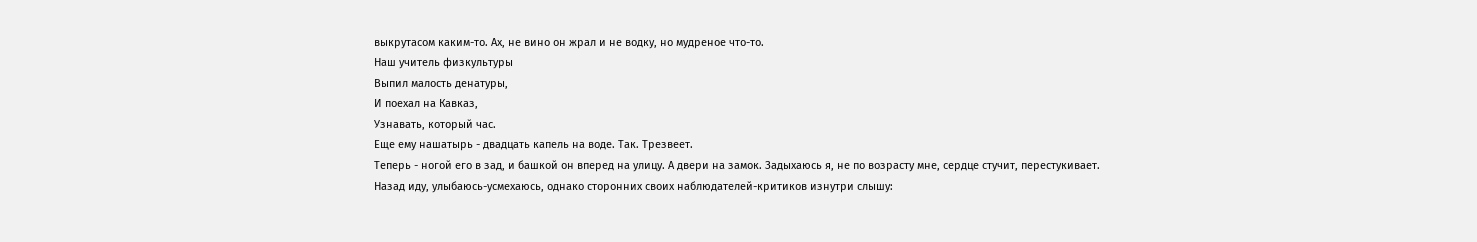выкрутасом каким-то. Ах, не вино он жрал и не водку, но мудреное что-то.
Наш учитель физкультуры
Выпил малость денатуры,
И поехал на Кавказ,
Узнавать, который час.
Еще ему нашатырь - двадцать капель на воде. Так. Трезвеет.
Теперь - ногой его в зад, и башкой он вперед на улицу. А двери на замок. Задыхаюсь я, не по возрасту мне, сердце стучит, перестукивает. Назад иду, улыбаюсь-усмехаюсь, однако сторонних своих наблюдателей-критиков изнутри слышу: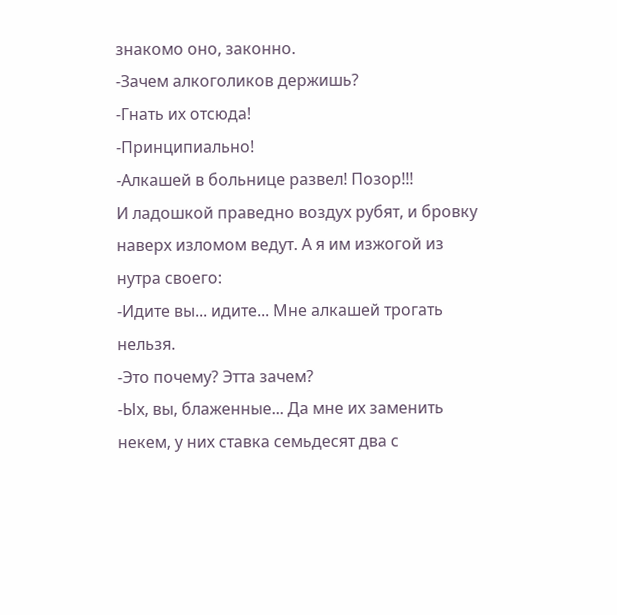знакомо оно, законно.
-Зачем алкоголиков держишь?
-Гнать их отсюда!
-Принципиально!
-Алкашей в больнице развел! Позор!!!
И ладошкой праведно воздух рубят, и бровку наверх изломом ведут. А я им изжогой из нутра своего:
-Идите вы... идите... Мне алкашей трогать нельзя.
-Это почему? Этта зачем?
-Ых, вы, блаженные... Да мне их заменить некем, у них ставка семьдесят два с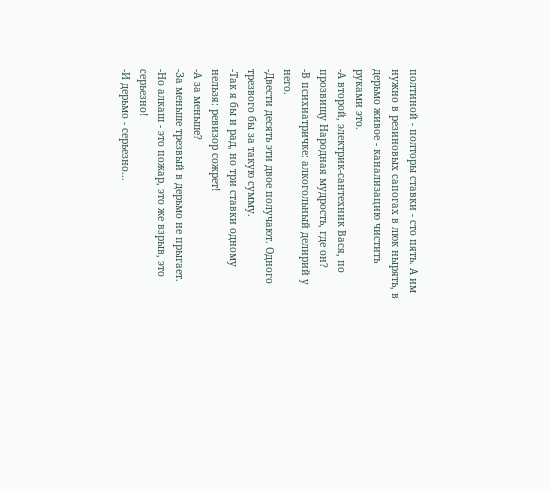полтиной - полторы ставки - сто пять. А им нужно в резиновых сапогах в люк нырять, в дерьмо живое - канализацию чистить руками это.
-А второй, электрик-сантехник Вася, по прозвищу Народная мудрость, где он?
-В психиатричке: алкогольный делирий у него.
-Двести десять эти двое получают. Одного трезвого бы за такую сумму.
-Так я бы и рад, но три ставки одному нельзя: ревизор сожрет!
-А за меньше?
-За меньше трезвый в дерьмо не прыгает.
-Но алкаш - это пожар, это же взрыв, это серьезно!
-И дерьмо - серьезно...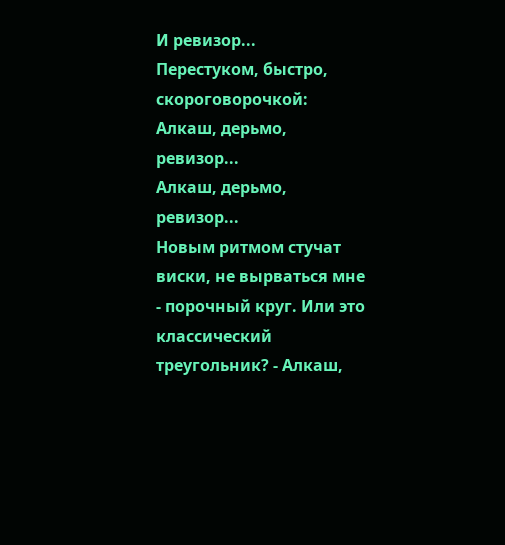И ревизор...
Перестуком, быстро, скороговорочкой:
Алкаш, дерьмо, ревизор...
Алкаш, дерьмо, ревизор...
Новым ритмом стучат виски, не вырваться мне - порочный круг. Или это классический треугольник? - Алкаш,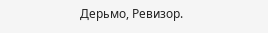Дерьмо, Ревизор.